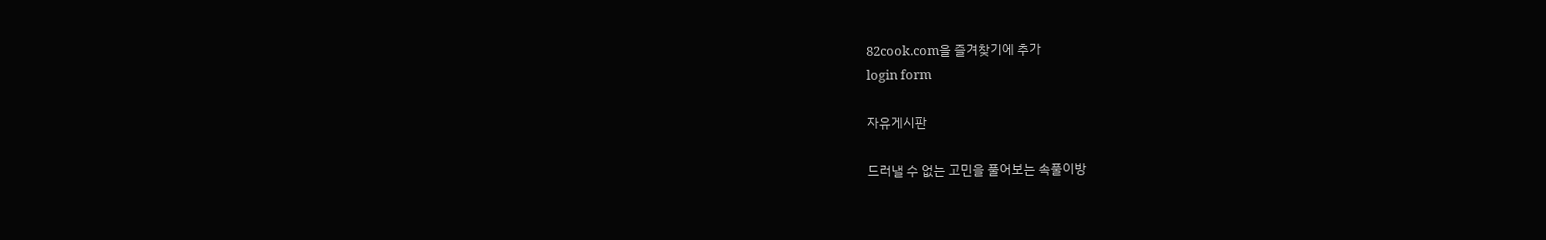82cook.com을 즐겨찾기에 추가
login form

자유게시판

드러낼 수 없는 고민을 풀어보는 속풀이방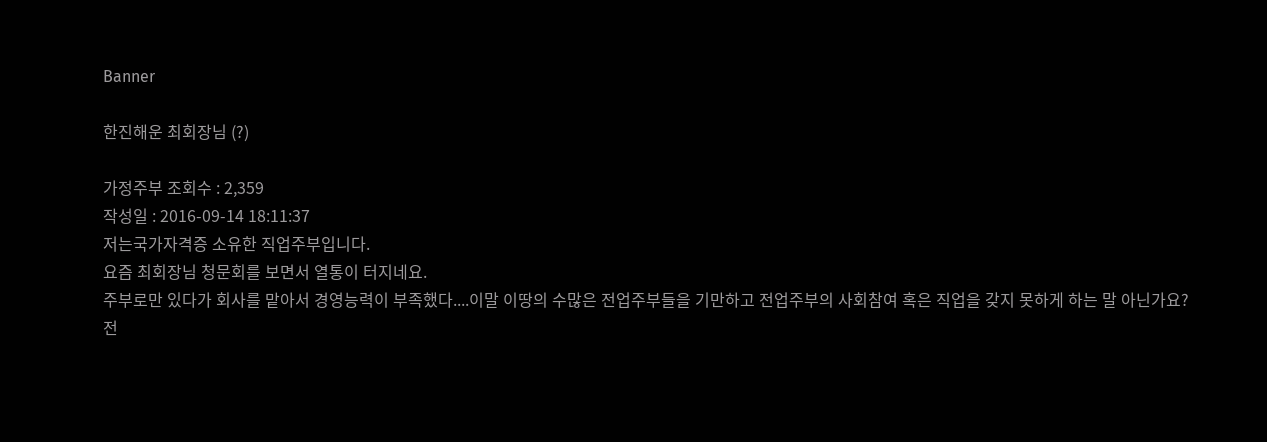Banner

한진해운 최회장님 (?)

가정주부 조회수 : 2,359
작성일 : 2016-09-14 18:11:37
저는국가자격증 소유한 직업주부입니다.
요즘 최회장님 청문회를 보면서 열통이 터지네요.
주부로만 있다가 회사를 맡아서 경영능력이 부족했다....이말 이땅의 수많은 전업주부들을 기만하고 전업주부의 사회참여 혹은 직업을 갖지 못하게 하는 말 아닌가요?
전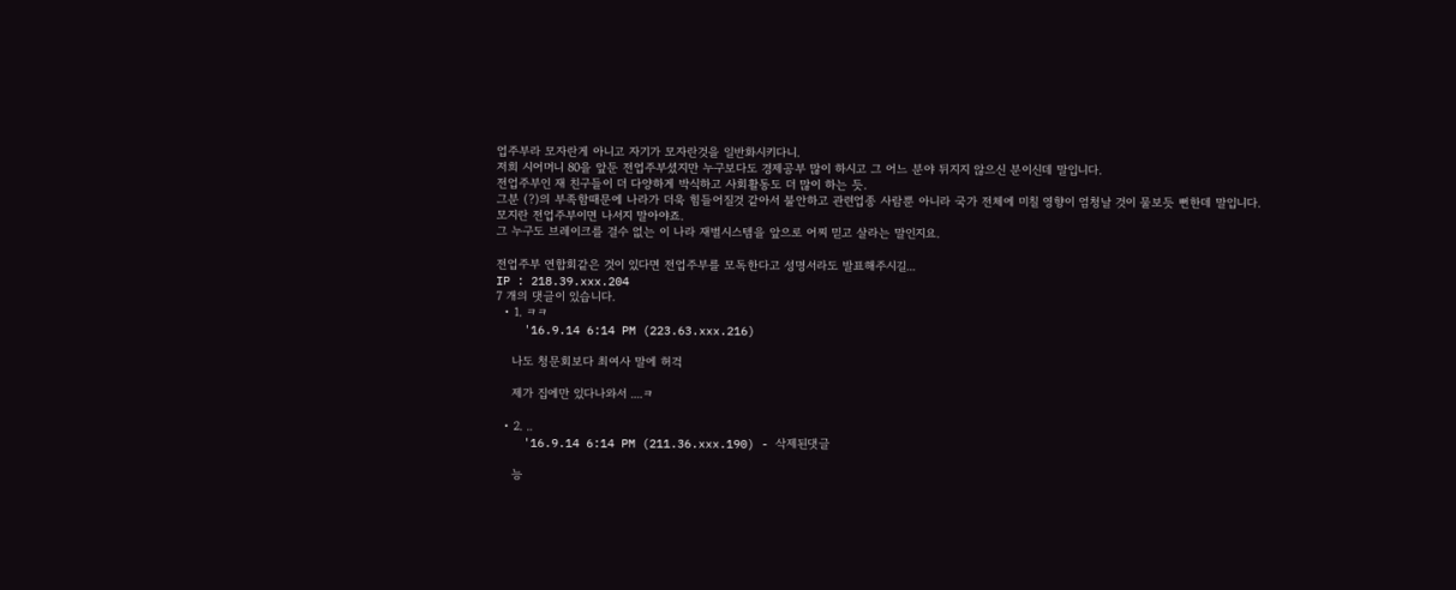업주부라 모자란게 아니고 자기가 모자란것을 일반화시키다니.
저희 시어머니 80을 앞둔 전업주부셨지만 누구보다도 경제공부 많이 하시고 그 어느 분야 뒤지지 않으신 분이신데 말입니다.
전업주부인 재 친구들이 더 다양하게 박식하고 사회활동도 더 많이 하는 듯.
그분 (?)의 부족함때문에 나라가 더욱 힘들어질것 같아서 불안하고 관련업종 사람뿐 아니라 국가 전체에 미칠 영향이 엄청날 것이 물보듯 뻔한데 말입니다.
모지란 전업주부이면 나서지 말아야죠.
그 누구도 브레이크를 걸수 없는 이 나라 재벌시스템을 앞으로 어찌 믿고 살라는 말인지요.

전업주부 연합회같은 것이 있다면 전업주부를 모독한다고 성명서라도 발표해주시길...
IP : 218.39.xxx.204
7 개의 댓글이 있습니다.
  • 1. ㅋㅋ
    '16.9.14 6:14 PM (223.63.xxx.216)

    나도 청문회보다 최여사 말에 허걱

    제가 집에만 있다나와서 ....ㅋ

  • 2. ..
    '16.9.14 6:14 PM (211.36.xxx.190) - 삭제된댓글

    능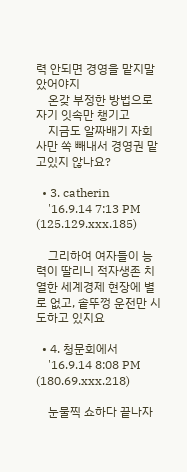력 안되면 경영을 맡지말았어야지
    온갖 부정한 방법으로 자기 잇속만 챙기고
    지금도 알짜배기 자회사만 쏙 빼내서 경영권 맡고있지 않나요?

  • 3. catherin
    '16.9.14 7:13 PM (125.129.xxx.185)

    그리하여 여자들이 능력이 딸리니 적자생존 치열한 세계경제 현장에 별로 없고, 솥뚜껑 운전만 시도하고 있지요

  • 4. 청문회에서
    '16.9.14 8:08 PM (180.69.xxx.218)

    눈물찍 쇼하다 끝나자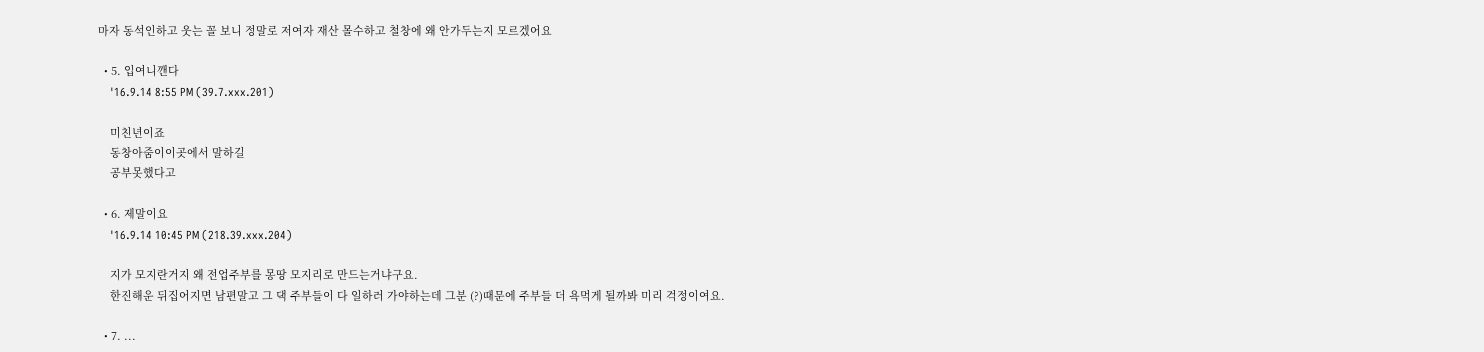마자 동석인하고 웃는 꼴 보니 정말로 저여자 재산 몰수하고 철창에 왜 안가두는지 모르겠어요

  • 5. 입여니깬다
    '16.9.14 8:55 PM (39.7.xxx.201)

    미친년이죠
    동창아줌이이곳에서 말하길
    공부못했다고

  • 6. 제말이요
    '16.9.14 10:45 PM (218.39.xxx.204)

    지가 모지란거지 왜 전업주부를 몽땅 모지리로 만드는거냐구요.
    한진해운 뒤집어지면 남편말고 그 댁 주부들이 다 일하러 가야하는데 그분 (?)때문에 주부들 더 욕먹게 될까봐 미리 걱정이여요.

  • 7. ...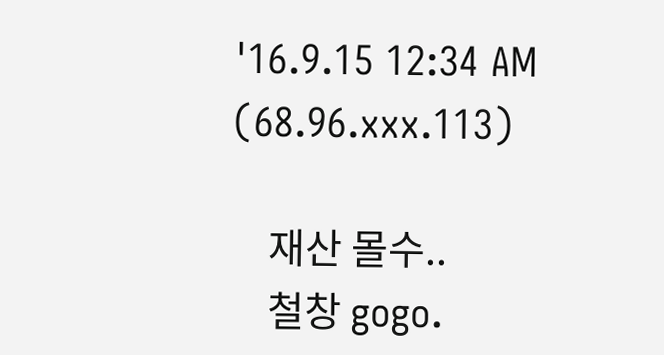'16.9.15 12:34 AM (68.96.xxx.113)

    재산 몰수..
    철창 gogo.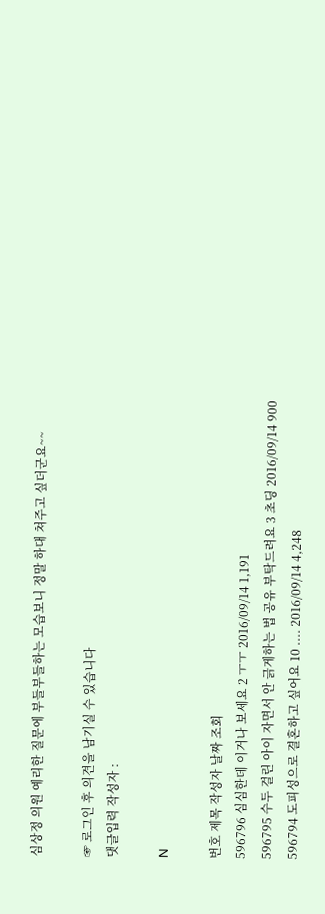심상정 의원 예리한 질문에 부들부들하는 모습보니 정말 하대 쳐주고 싶더군요~~

☞ 로그인 후 의견을 남기실 수 있습니다
댓글입력 작성자 :

N

번호 제목 작성자 날짜 조회
596796 심심한데 이거나 보세요 2 ㅜㅜ 2016/09/14 1,191
596795 수두 걸린 아이 자면서 안 긁게하는 법 공유 부탁드려요 3 초딩 2016/09/14 900
596794 도피성으로 결혼하고 싶어요 10 .... 2016/09/14 4,248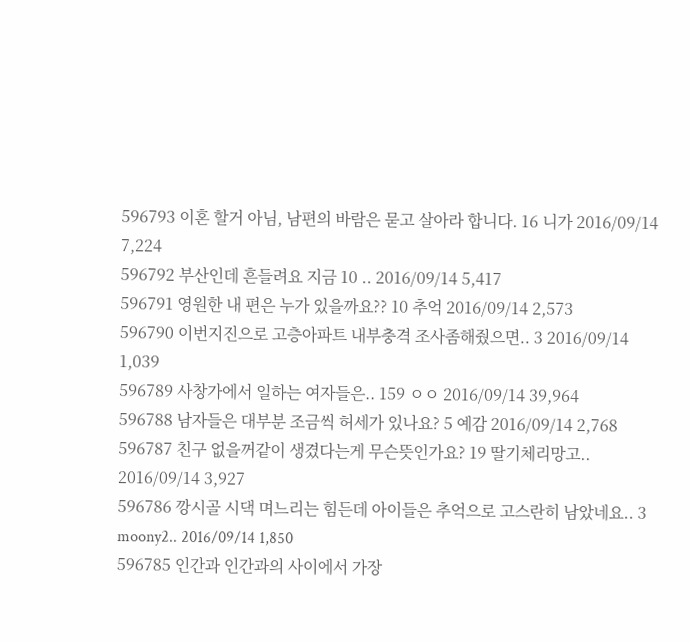596793 이혼 할거 아님, 남편의 바람은 묻고 살아라 합니다. 16 니가 2016/09/14 7,224
596792 부산인데 흔들려요 지금 10 .. 2016/09/14 5,417
596791 영원한 내 편은 누가 있을까요?? 10 추억 2016/09/14 2,573
596790 이번지진으로 고층아파트 내부충격 조사좀해줬으면.. 3 2016/09/14 1,039
596789 사창가에서 일하는 여자들은.. 159 ㅇㅇ 2016/09/14 39,964
596788 남자들은 대부분 조금씩 허세가 있나요? 5 예감 2016/09/14 2,768
596787 친구 없을꺼같이 생겼다는게 무슨뜻인가요? 19 딸기체리망고.. 2016/09/14 3,927
596786 깡시골 시댁 며느리는 힘든데 아이들은 추억으로 고스란히 남았네요.. 3 moony2.. 2016/09/14 1,850
596785 인간과 인간과의 사이에서 가장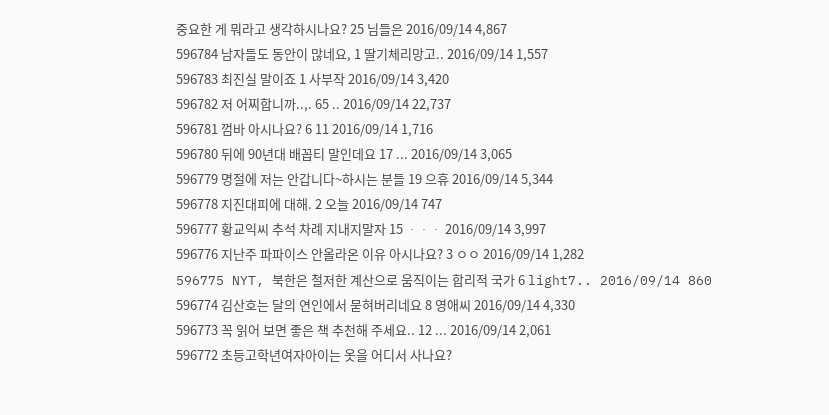중요한 게 뭐라고 생각하시나요? 25 님들은 2016/09/14 4,867
596784 남자들도 동안이 많네요, 1 딸기체리망고.. 2016/09/14 1,557
596783 최진실 말이죠 1 사부작 2016/09/14 3,420
596782 저 어찌합니까..,. 65 .. 2016/09/14 22,737
596781 껌바 아시나요? 6 11 2016/09/14 1,716
596780 뒤에 90년대 배꼽티 말인데요 17 ... 2016/09/14 3,065
596779 명절에 저는 안갑니다~하시는 분들 19 으휴 2016/09/14 5,344
596778 지진대피에 대해. 2 오늘 2016/09/14 747
596777 황교익씨 추석 차례 지내지말자 15 ᆞᆞᆞ 2016/09/14 3,997
596776 지난주 파파이스 안올라온 이유 아시나요? 3 ㅇㅇ 2016/09/14 1,282
596775 NYT, 북한은 철저한 계산으로 움직이는 합리적 국가 6 light7.. 2016/09/14 860
596774 김산호는 달의 연인에서 묻혀버리네요 8 영애씨 2016/09/14 4,330
596773 꼭 읽어 보면 좋은 책 추천해 주세요.. 12 ... 2016/09/14 2,061
596772 초등고학년여자아이는 옷을 어디서 사나요?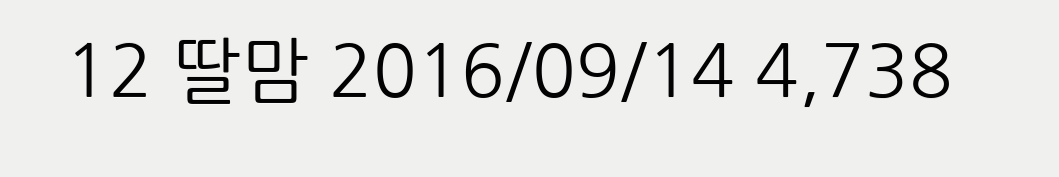12 딸맘 2016/09/14 4,738